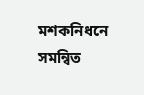মশকনিধনে সমন্বিত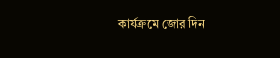কার্যক্রমে জোর দিন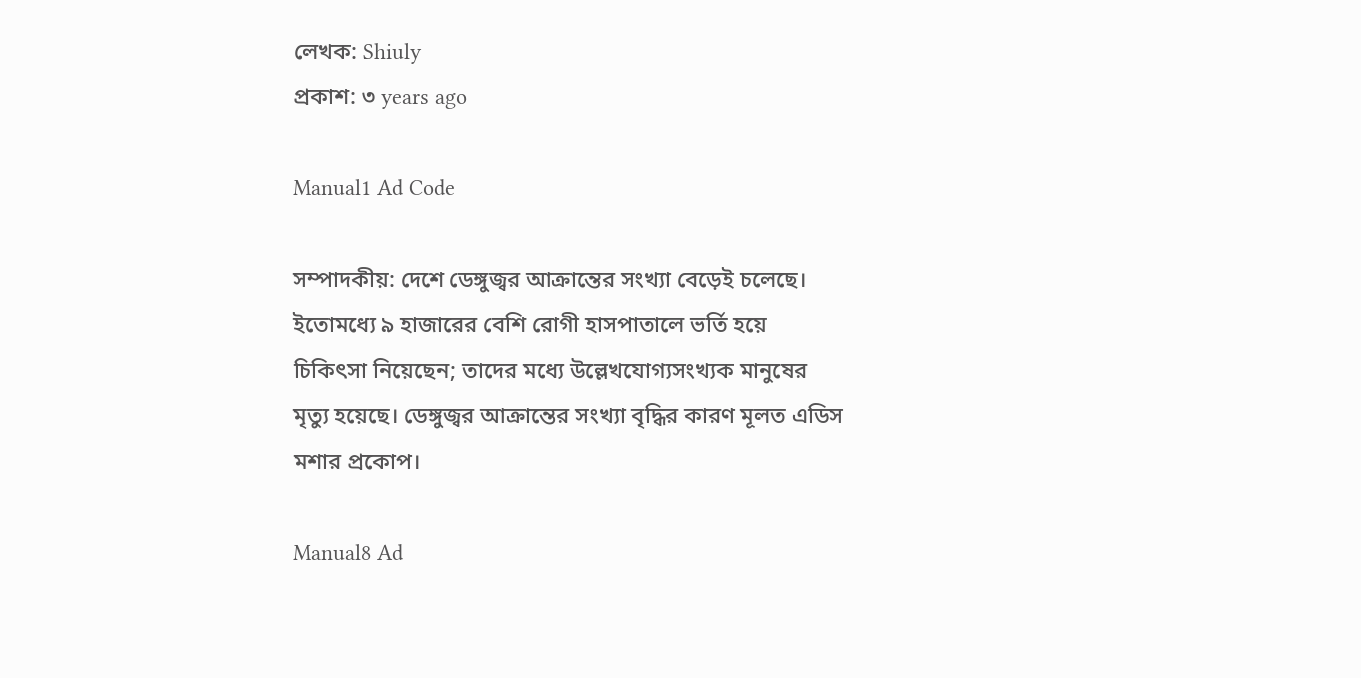লেখক: Shiuly
প্রকাশ: ৩ years ago

Manual1 Ad Code

সম্পাদকীয়: দেশে ডেঙ্গুজ্বর আক্রান্তের সংখ্যা বেড়েই চলেছে। ইতোমধ্যে ৯ হাজারের বেশি রোগী হাসপাতালে ভর্তি হয়ে চিকিৎসা নিয়েছেন; তাদের মধ্যে উল্লেখযোগ্যসংখ্যক মানুষের মৃত্যু হয়েছে। ডেঙ্গুজ্বর আক্রান্তের সংখ্যা বৃদ্ধির কারণ মূলত এডিস মশার প্রকোপ।

Manual8 Ad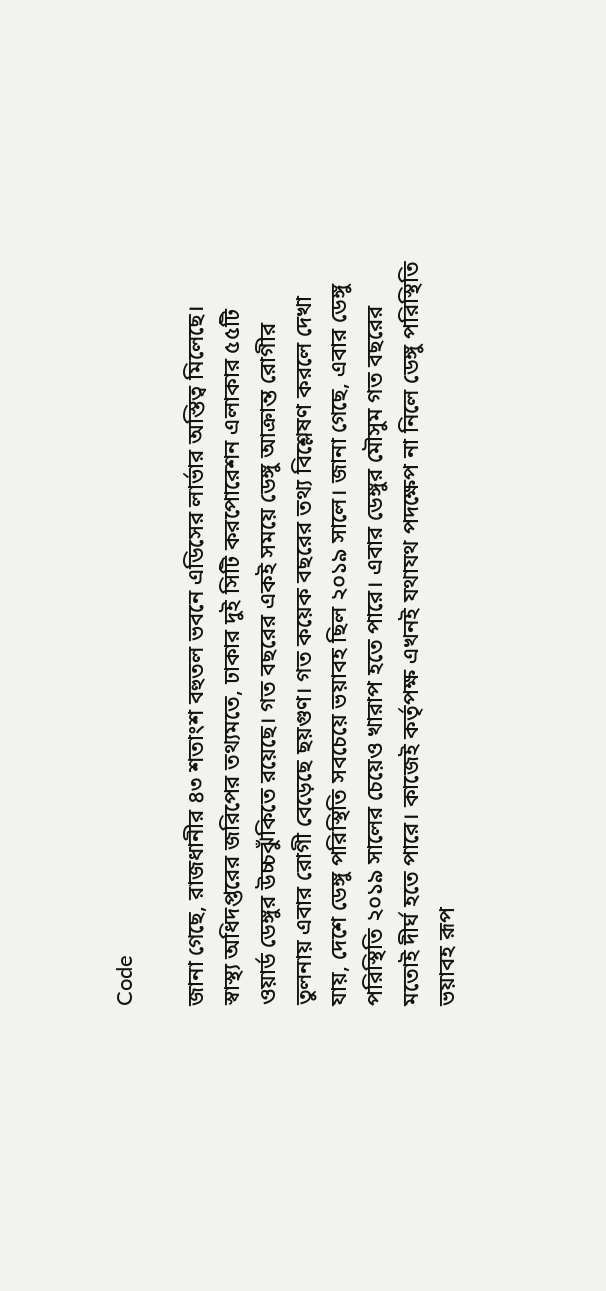Code

জানা গেছে, রাজধানীর ৪৩ শতাংশ বহুতল ভবনে এডিসের লার্ভার অস্তিত্ব মিলেছে। স্বাস্থ্য অধিদপ্তরের জরিপের তথ্যমতে, ঢাকার দুই সিটি করপোরেশন এলাকার ৫৫টি ওয়ার্ড ডেঙ্গুর উচ্চঝুঁকিতে রয়েছে। গত বছরের একই সময়ে ডেঙ্গু আক্রান্ত রোগীর তুলনায় এবার রোগী বেড়েছে ছয়গুণ। গত কয়েক বছরের তথ্য বিশ্লেষণ করলে দেখা যায়, দেশে ডেঙ্গু পরিস্থিতি সবচেয়ে ভয়াবহ ছিল ২০১৯ সালে। জানা গেছে, এবার ডেঙ্গু পরিস্থিতি ২০১৯ সালের চেয়েও খারাপ হতে পারে। এবার ডেঙ্গুর মৌসুম গত বছরের মতোই দীর্ঘ হতে পারে। কাজেই কর্তৃপক্ষ এখনই যথাযথ পদক্ষেপ না নিলে ডেঙ্গু পরিস্থিতি ভয়াবহ রূপ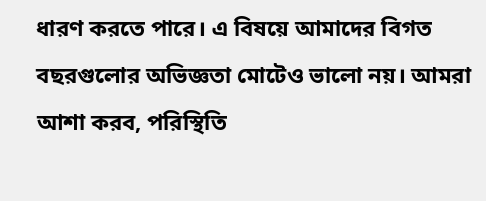ধারণ করতে পারে। এ বিষয়ে আমাদের বিগত বছরগুলোর অভিজ্ঞতা মোটেও ভালো নয়। আমরা আশা করব, পরিস্থিতি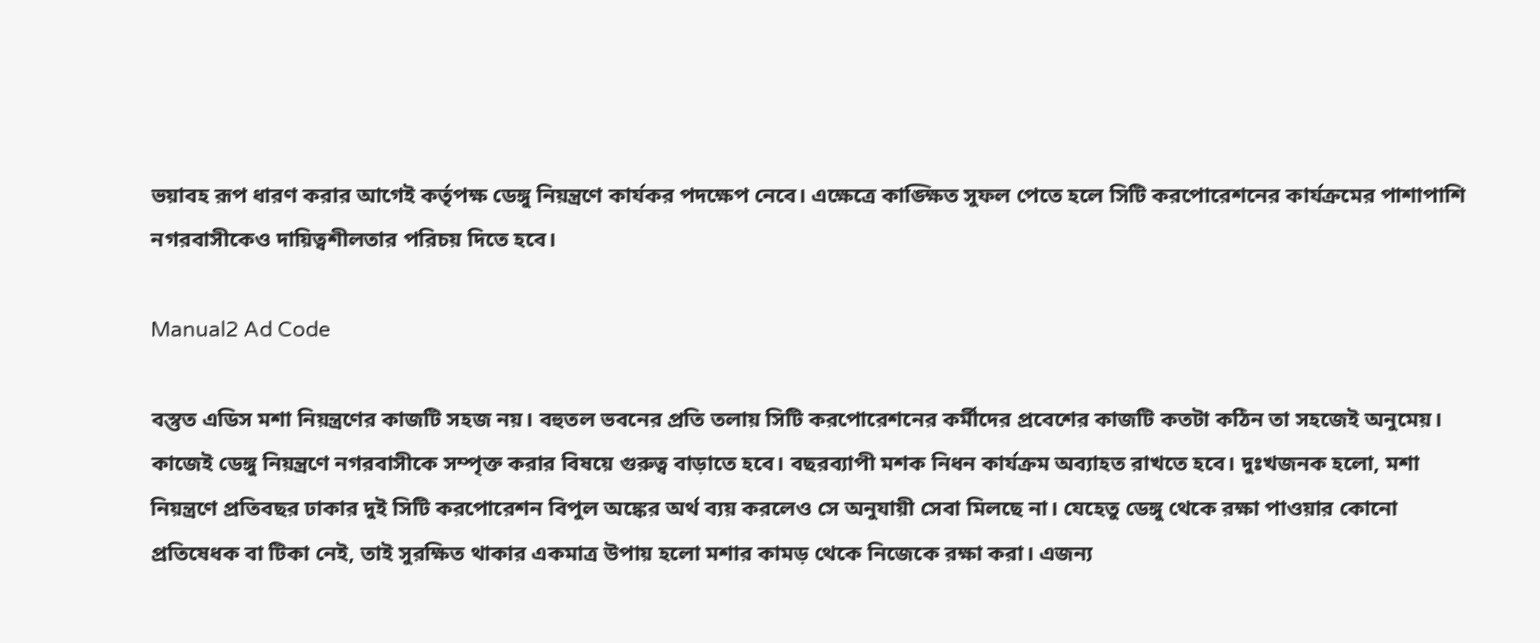ভয়াবহ রূপ ধারণ করার আগেই কর্তৃপক্ষ ডেঙ্গু নিয়ন্ত্রণে কার্যকর পদক্ষেপ নেবে। এক্ষেত্রে কাঙ্ক্ষিত সুফল পেতে হলে সিটি করপোরেশনের কার্যক্রমের পাশাপাশি নগরবাসীকেও দায়িত্বশীলতার পরিচয় দিতে হবে।

Manual2 Ad Code

বস্তুত এডিস মশা নিয়ন্ত্রণের কাজটি সহজ নয়। বহুতল ভবনের প্রতি তলায় সিটি করপোরেশনের কর্মীদের প্রবেশের কাজটি কতটা কঠিন তা সহজেই অনুমেয়। কাজেই ডেঙ্গু নিয়ন্ত্রণে নগরবাসীকে সম্পৃক্ত করার বিষয়ে গুরুত্ব বাড়াতে হবে। বছরব্যাপী মশক নিধন কার্যক্রম অব্যাহত রাখতে হবে। দুঃখজনক হলো, মশা নিয়ন্ত্রণে প্রতিবছর ঢাকার দুই সিটি করপোরেশন বিপুল অঙ্কের অর্থ ব্যয় করলেও সে অনুযায়ী সেবা মিলছে না। যেহেতু ডেঙ্গু থেকে রক্ষা পাওয়ার কোনো প্রতিষেধক বা টিকা নেই, তাই সুরক্ষিত থাকার একমাত্র উপায় হলো মশার কামড় থেকে নিজেকে রক্ষা করা। এজন্য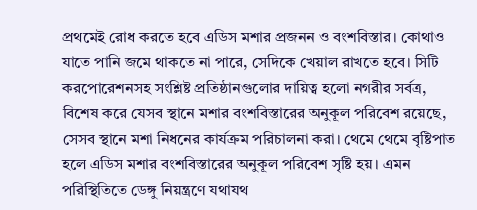প্রথমেই রোধ করতে হবে এডিস মশার প্রজনন ও বংশবিস্তার। কোথাও যাতে পানি জমে থাকতে না পারে, সেদিকে খেয়াল রাখতে হবে। সিটি করপোরেশনসহ সংশ্লিষ্ট প্রতিষ্ঠানগুলোর দায়িত্ব হলো নগরীর সর্বত্র, বিশেষ করে যেসব স্থানে মশার বংশবিস্তারের অনুকূল পরিবেশ রয়েছে, সেসব স্থানে মশা নিধনের কার্যক্রম পরিচালনা করা। থেমে থেমে বৃষ্টিপাত হলে এডিস মশার বংশবিস্তারের অনুকূল পরিবেশ সৃষ্টি হয়। এমন পরিস্থিতিতে ডেঙ্গু নিয়ন্ত্রণে যথাযথ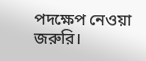পদক্ষেপ নেওয়া জরুরি।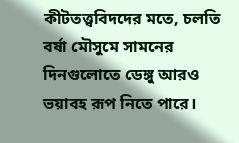কীটতত্ত্ববিদদের মতে, চলতি বর্ষা মৌসুমে সামনের দিনগুলোতে ডেঙ্গু আরও ভয়াবহ রূপ নিতে পারে।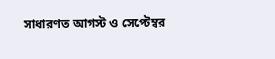সাধারণত আগস্ট ও সেপ্টেম্বর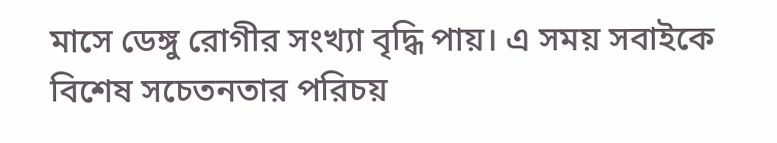মাসে ডেঙ্গু রোগীর সংখ্যা বৃদ্ধি পায়। এ সময় সবাইকে বিশেষ সচেতনতার পরিচয়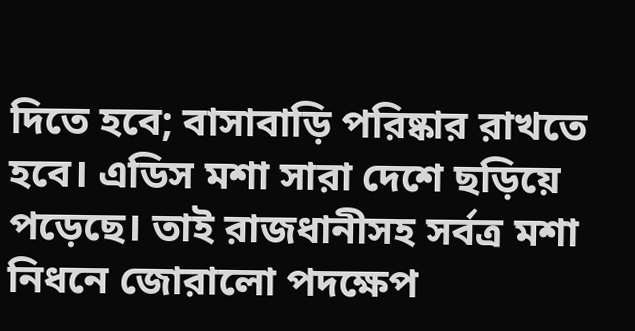দিতে হবে; বাসাবাড়ি পরিষ্কার রাখতে হবে। এডিস মশা সারা দেশে ছড়িয়ে পড়েছে। তাই রাজধানীসহ সর্বত্র মশা নিধনে জোরালো পদক্ষেপ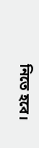নিতে হবে।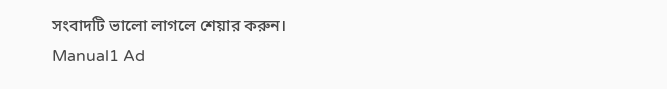সংবাদটি ভালো লাগলে শেয়ার করুন।
Manual1 Ad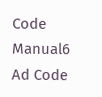Code
Manual6 Ad Code